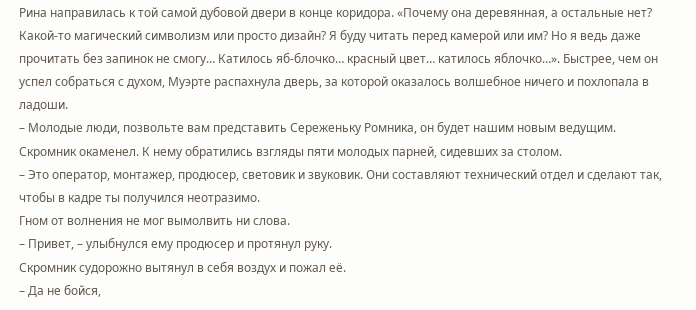Рина направилась к той самой дубовой двери в конце коридора. «Почему она деревянная, а остальные нет? Какой-то магический символизм или просто дизайн? Я буду читать перед камерой или им? Но я ведь даже прочитать без запинок не смогу… Катилось яб-блочко… красный цвет… катилось яблочко…». Быстрее, чем он успел собраться с духом, Муэрте распахнула дверь, за которой оказалось волшебное ничего и похлопала в ладоши.
– Молодые люди, позвольте вам представить Сереженьку Ромника, он будет нашим новым ведущим.
Скромник окаменел. К нему обратились взгляды пяти молодых парней, сидевших за столом.
– Это оператор, монтажер, продюсер, световик и звуковик. Они составляют технический отдел и сделают так, чтобы в кадре ты получился неотразимо.
Гном от волнения не мог вымолвить ни слова.
– Привет, – улыбнулся ему продюсер и протянул руку.
Скромник судорожно вытянул в себя воздух и пожал её.
– Да не бойся,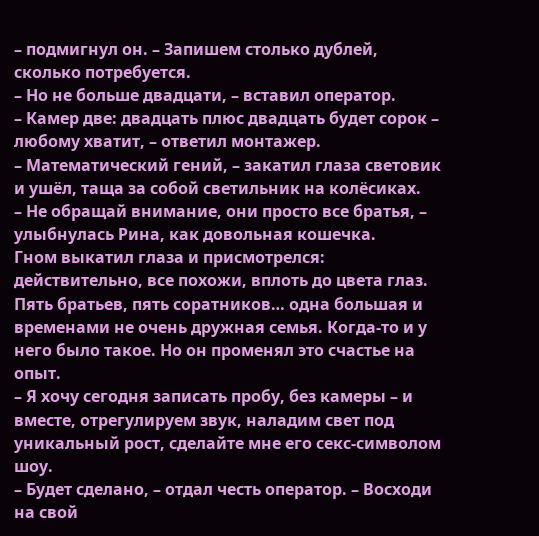– подмигнул он. – Запишем столько дублей, сколько потребуется.
– Но не больше двадцати, – вставил оператор.
– Камер две: двадцать плюс двадцать будет сорок – любому хватит, – ответил монтажер.
– Математический гений, – закатил глаза световик и ушёл, таща за собой светильник на колёсиках.
– Не обращай внимание, они просто все братья, – улыбнулась Рина, как довольная кошечка.
Гном выкатил глаза и присмотрелся: действительно, все похожи, вплоть до цвета глаз. Пять братьев, пять соратников… одна большая и временами не очень дружная семья. Когда-то и у него было такое. Но он променял это счастье на опыт.
– Я хочу сегодня записать пробу, без камеры – и вместе, отрегулируем звук, наладим свет под уникальный рост, сделайте мне его секс-символом шоу.
– Будет сделано, – отдал честь оператор. – Восходи на свой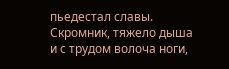пьедестал славы.
Скромник, тяжело дыша и с трудом волоча ноги,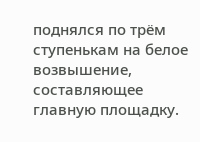поднялся по трём ступенькам на белое возвышение, составляющее главную площадку.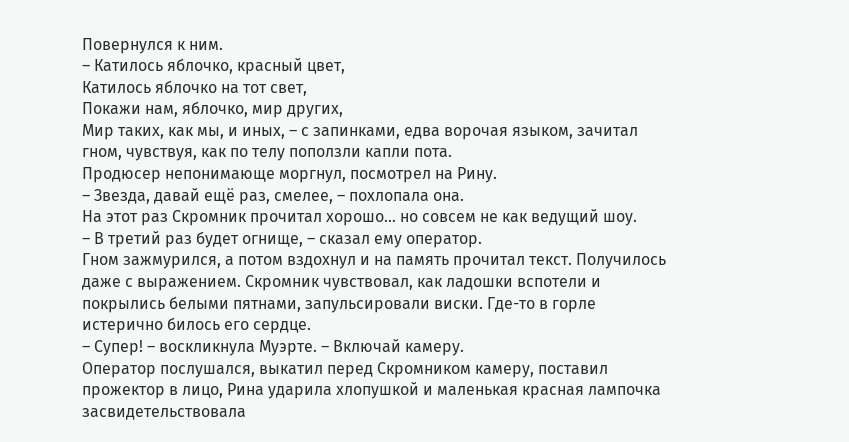Повернулся к ним.
– Катилось яблочко, красный цвет,
Катилось яблочко на тот свет,
Покажи нам, яблочко, мир других,
Мир таких, как мы, и иных, – с запинками, едва ворочая языком, зачитал гном, чувствуя, как по телу поползли капли пота.
Продюсер непонимающе моргнул, посмотрел на Рину.
– Звезда, давай ещё раз, смелее, – похлопала она.
На этот раз Скромник прочитал хорошо… но совсем не как ведущий шоу.
– В третий раз будет огнище, – сказал ему оператор.
Гном зажмурился, а потом вздохнул и на память прочитал текст. Получилось даже с выражением. Скромник чувствовал, как ладошки вспотели и покрылись белыми пятнами, запульсировали виски. Где-то в горле истерично билось его сердце.
– Супер! – воскликнула Муэрте. – Включай камеру.
Оператор послушался, выкатил перед Скромником камеру, поставил прожектор в лицо, Рина ударила хлопушкой и маленькая красная лампочка засвидетельствовала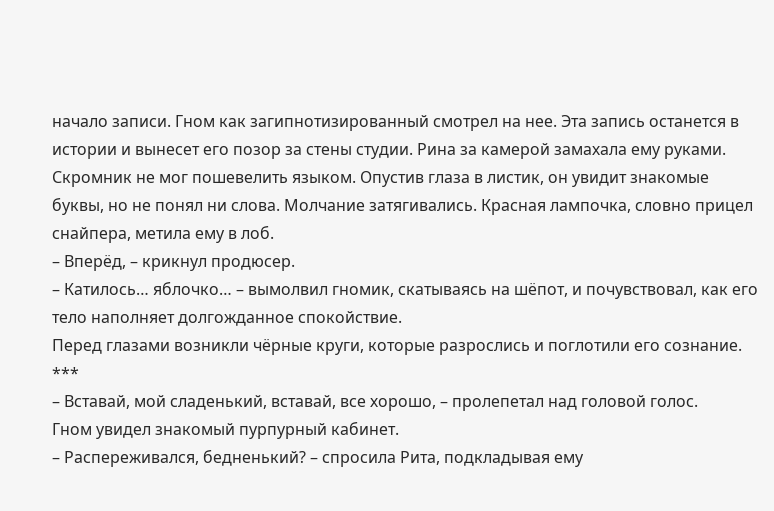начало записи. Гном как загипнотизированный смотрел на нее. Эта запись останется в истории и вынесет его позор за стены студии. Рина за камерой замахала ему руками. Скромник не мог пошевелить языком. Опустив глаза в листик, он увидит знакомые буквы, но не понял ни слова. Молчание затягивались. Красная лампочка, словно прицел снайпера, метила ему в лоб.
– Вперёд, – крикнул продюсер.
– Катилось… яблочко… – вымолвил гномик, скатываясь на шёпот, и почувствовал, как его тело наполняет долгожданное спокойствие.
Перед глазами возникли чёрные круги, которые разрослись и поглотили его сознание.
***
– Вставай, мой сладенький, вставай, все хорошо, – пролепетал над головой голос.
Гном увидел знакомый пурпурный кабинет.
– Распереживался, бедненький? – спросила Рита, подкладывая ему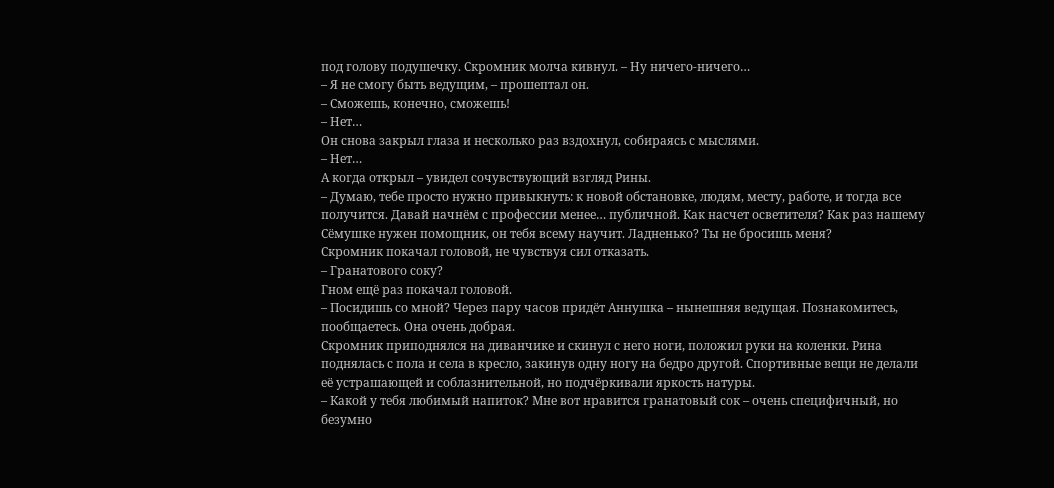под голову подушечку. Скромник молча кивнул. – Ну ничего-ничего…
– Я не смогу быть ведущим, – прошептал он.
– Сможешь, конечно, сможешь!
– Нет…
Он снова закрыл глаза и несколько раз вздохнул, собираясь с мыслями.
– Нет…
А когда открыл – увидел сочувствующий взгляд Рины.
– Думаю, тебе просто нужно привыкнуть: к новой обстановке, людям, месту, работе, и тогда все получится. Давай начнём с профессии менее… публичной. Как насчет осветителя? Как раз нашему Сёмушке нужен помощник, он тебя всему научит. Ладненько? Ты не бросишь меня?
Скромник покачал головой, не чувствуя сил отказать.
– Гранатового соку?
Гном ещё раз покачал головой.
– Посидишь со мной? Через пару часов придёт Аннушка – нынешняя ведущая. Познакомитесь, пообщаетесь. Она очень добрая.
Скромник приподнялся на диванчике и скинул с него ноги, положил руки на коленки. Рина поднялась с пола и села в кресло, закинув одну ногу на бедро другой. Спортивные вещи не делали её устрашающей и соблазнительной, но подчёркивали яркость натуры.
– Какой у тебя любимый напиток? Мне вот нравится гранатовый сок – очень специфичный, но безумно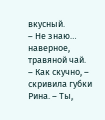вкусный.
– Не знаю… наверное, травяной чай.
– Как скучно, – скривила губки Рина. – Ты,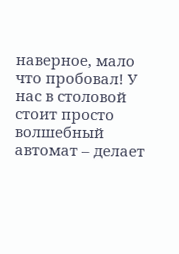наверное, мало что пробовал! У нас в столовой стоит просто волшебный автомат – делает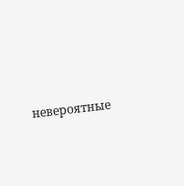невероятные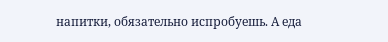напитки, обязательно испробуешь. А еда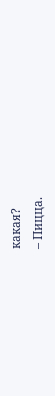какая?
– Пицца.